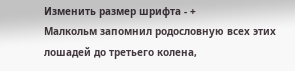Изменить размер шрифта - +
Малкольм запомнил родословную всех этих лошадей до третьего колена,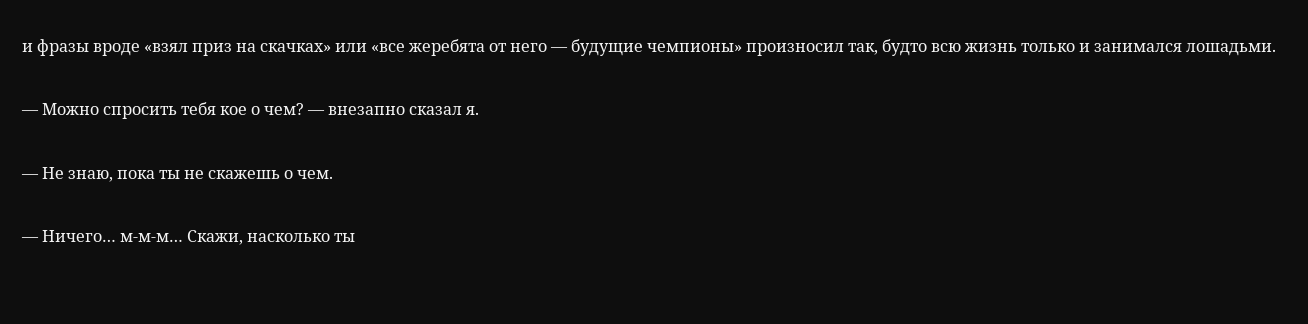и фразы вроде «взял приз на скачках» или «все жеребята от него — будущие чемпионы» произносил так, будто всю жизнь только и занимался лошадьми.

— Можно спросить тебя кое о чем? — внезапно сказал я.

— Не знаю, пока ты не скажешь о чем.

— Ничего… м-м-м… Скажи, насколько ты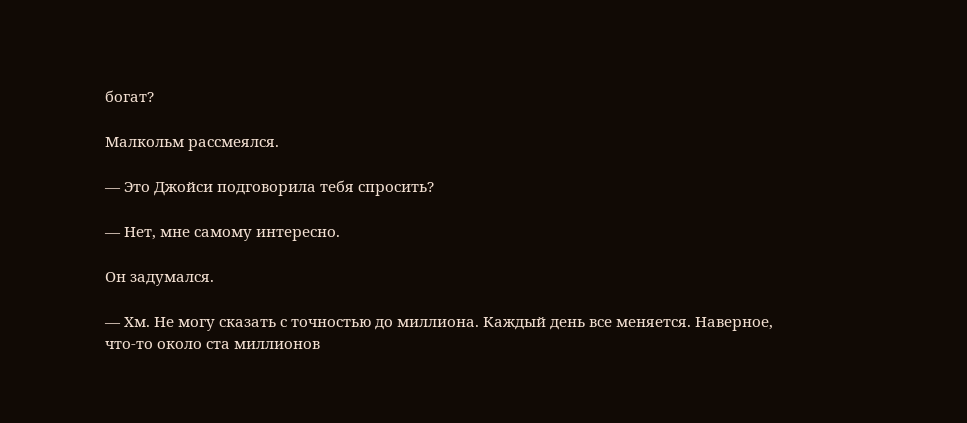богат?

Малкольм рассмеялся.

— Это Джойси подговорила тебя спросить?

— Нет, мне самому интересно.

Он задумался.

— Хм. Не могу сказать с точностью до миллиона. Каждый день все меняется. Наверное, что-то около ста миллионов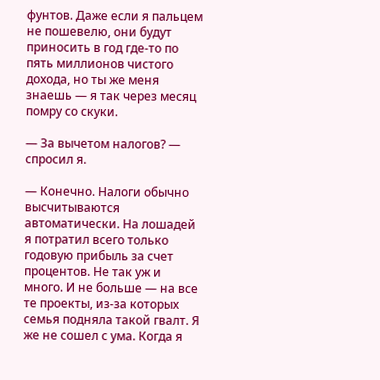фунтов. Даже если я пальцем не пошевелю, они будут приносить в год где-то по пять миллионов чистого дохода, но ты же меня знаешь — я так через месяц помру со скуки.

— За вычетом налогов? — спросил я.

— Конечно. Налоги обычно высчитываются автоматически. На лошадей я потратил всего только годовую прибыль за счет процентов. Не так уж и много. И не больше — на все те проекты, из-за которых семья подняла такой гвалт. Я же не сошел с ума. Когда я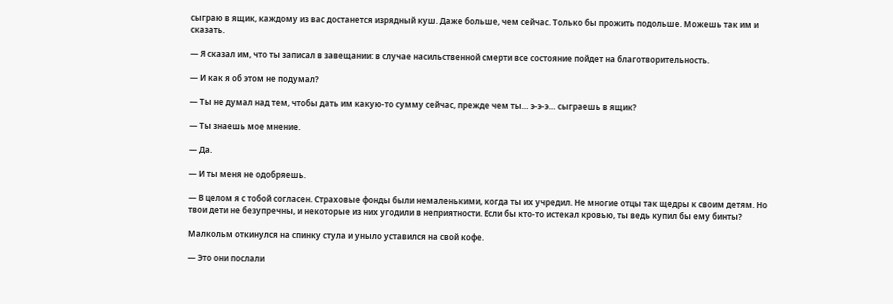сыграю в ящик, каждому из вас достанется изрядный куш. Даже больше, чем сейчас. Только бы прожить подольше. Можешь так им и сказать.

— Я сказал им, что ты записал в завещании: в случае насильственной смерти все состояние пойдет на благотворительность.

— И как я об этом не подумал?

— Ты не думал над тем, чтобы дать им какую-то сумму сейчас, прежде чем ты… э-э-э… сыграешь в ящик?

— Ты знаешь мое мнение.

— Да.

— И ты меня не одобряешь.

— В целом я с тобой согласен. Страховые фонды были немаленькими, когда ты их учредил. Не многие отцы так щедры к своим детям. Но твои дети не безупречны, и некоторые из них угодили в неприятности. Если бы кто-то истекал кровью, ты ведь купил бы ему бинты?

Малкольм откинулся на спинку стула и уныло уставился на свой кофе.

— Это они послали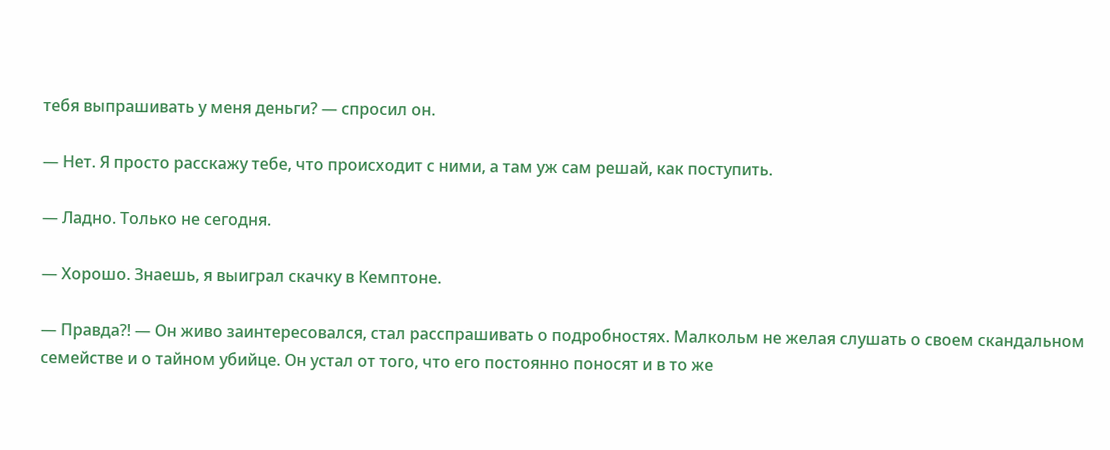тебя выпрашивать у меня деньги? — спросил он.

— Нет. Я просто расскажу тебе, что происходит с ними, а там уж сам решай, как поступить.

— Ладно. Только не сегодня.

— Хорошо. Знаешь, я выиграл скачку в Кемптоне.

— Правда?! — Он живо заинтересовался, стал расспрашивать о подробностях. Малкольм не желая слушать о своем скандальном семействе и о тайном убийце. Он устал от того, что его постоянно поносят и в то же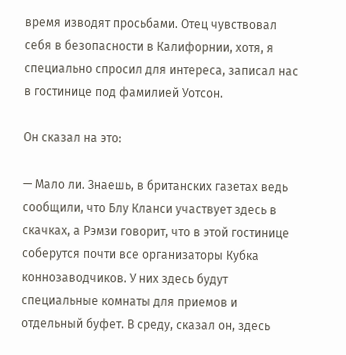время изводят просьбами. Отец чувствовал себя в безопасности в Калифорнии, хотя, я специально спросил для интереса, записал нас в гостинице под фамилией Уотсон.

Он сказал на это:

— Мало ли. Знаешь, в британских газетах ведь сообщили, что Блу Кланси участвует здесь в скачках, а Рэмзи говорит, что в этой гостинице соберутся почти все организаторы Кубка коннозаводчиков. У них здесь будут специальные комнаты для приемов и отдельный буфет. В среду, сказал он, здесь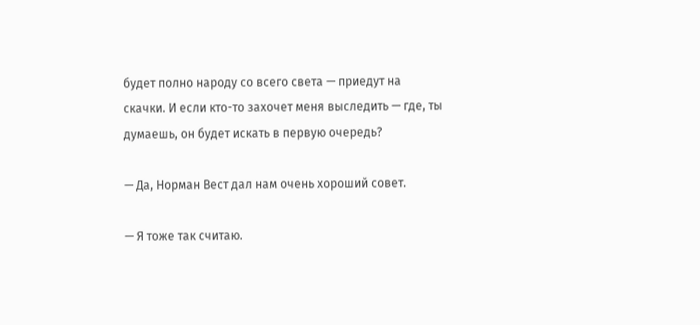будет полно народу со всего света — приедут на скачки. И если кто-то захочет меня выследить — где, ты думаешь, он будет искать в первую очередь?

— Да, Норман Вест дал нам очень хороший совет.

— Я тоже так считаю.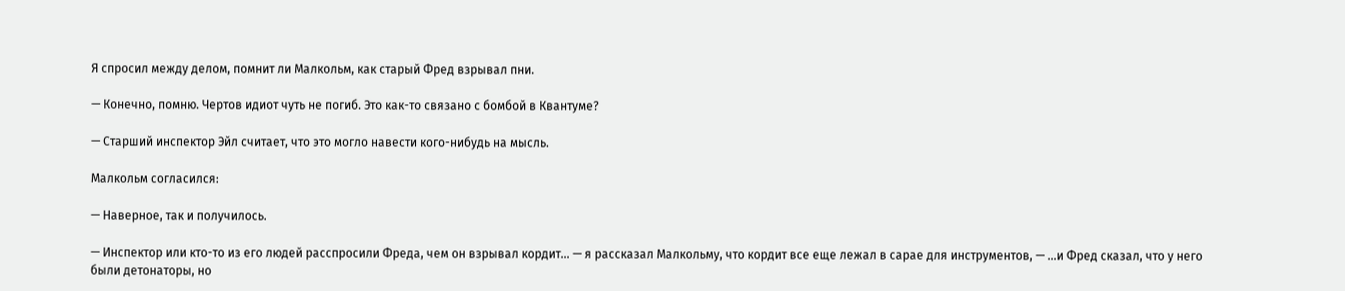Я спросил между делом, помнит ли Малкольм, как старый Фред взрывал пни.

— Конечно, помню. Чертов идиот чуть не погиб. Это как-то связано с бомбой в Квантуме?

— Старший инспектор Эйл считает, что это могло навести кого-нибудь на мысль.

Малкольм согласился:

— Наверное, так и получилось.

— Инспектор или кто-то из его людей расспросили Фреда, чем он взрывал кордит… — я рассказал Малкольму, что кордит все еще лежал в сарае для инструментов, — …и Фред сказал, что у него были детонаторы, но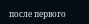после первого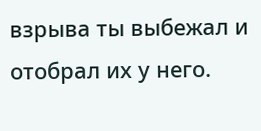взрыва ты выбежал и отобрал их у него.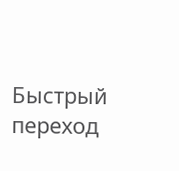Быстрый переход